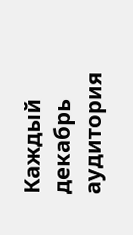Каждый декабрь аудитория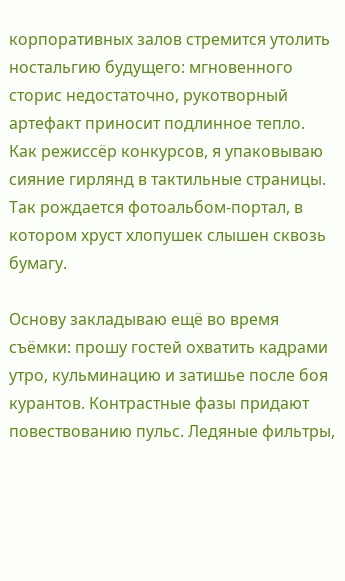корпоративных залов стремится утолить ностальгию будущего: мгновенного сторис недостаточно, рукотворный артефакт приносит подлинное тепло. Как режиссёр конкурсов, я упаковываю сияние гирлянд в тактильные страницы. Так рождается фотоальбом-портал, в котором хруст хлопушек слышен сквозь бумагу.

Основу закладываю ещё во время съёмки: прошу гостей охватить кадрами утро, кульминацию и затишье после боя курантов. Контрастные фазы придают повествованию пульс. Ледяные фильтры,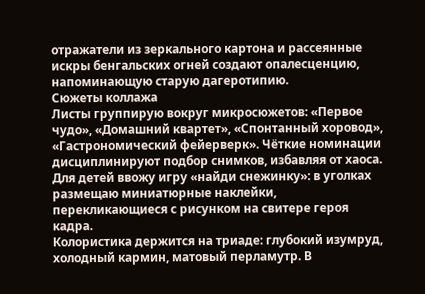отражатели из зеркального картона и рассеянные искры бенгальских огней создают опалесценцию, напоминающую старую дагеротипию.
Сюжеты коллажа
Листы группирую вокруг микросюжетов: «Первое чудо», «Домашний квартет», «Спонтанный хоровод», «Гастрономический фейерверк». Чёткие номинации дисциплинируют подбор снимков, избавляя от хаоса. Для детей ввожу игру «найди снежинку»: в уголках размещаю миниатюрные наклейки, перекликающиеся с рисунком на свитере героя кадра.
Колористика держится на триаде: глубокий изумруд, холодный кармин, матовый перламутр. В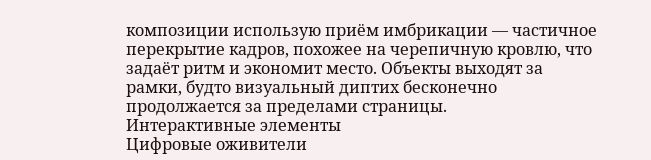композиции использую приём имбрикации — частичное перекрытие кадров, похожее на черепичную кровлю, что задаёт ритм и экономит место. Объекты выходят за рамки, будто визуальный диптих бесконечно продолжается за пределами страницы.
Интерактивные элементы
Цифровые оживители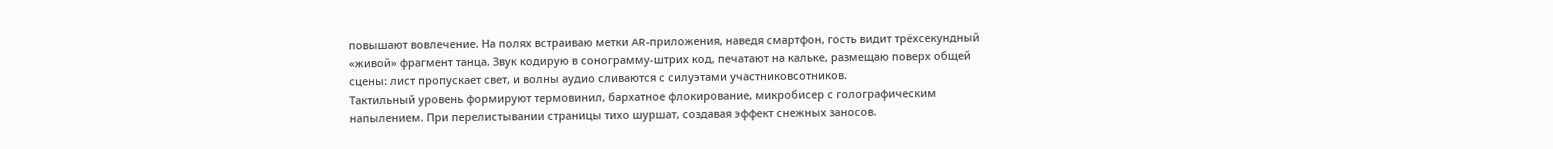повышают вовлечение. На полях встраиваю метки AR-приложения, наведя смартфон, гость видит трёхсекундный «живой» фрагмент танца. Звук кодирую в сонограмму-штрих код, печатают на кальке, размещаю поверх общей сцены: лист пропускает свет, и волны аудио сливаются с силуэтами участниковсотников.
Тактильный уровень формируют термовинил, бархатное флокирование, микробисер с голографическим напылением. При перелистывании страницы тихо шуршат, создавая эффект снежных заносов.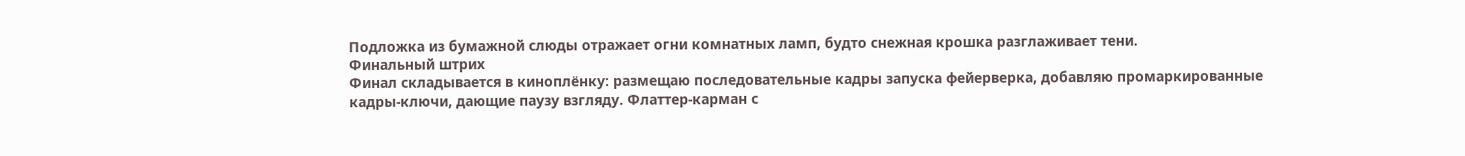Подложка из бумажной слюды отражает огни комнатных ламп, будто снежная крошка разглаживает тени.
Финальный штрих
Финал складывается в киноплёнку: размещаю последовательные кадры запуска фейерверка, добавляю промаркированные кадры-ключи, дающие паузу взгляду. Флаттер-карман с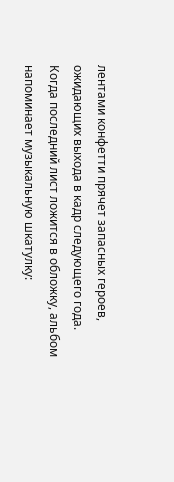лентами конфетти прячет запасных героев, ожидающих выхода в кадр следующего года.
Когда последний лист ложится в обложку, альбом напоминает музыкальную шкатулку: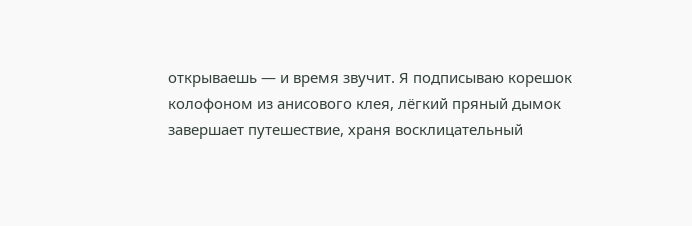открываешь — и время звучит. Я подписываю корешок колофоном из анисового клея, лёгкий пряный дымок завершает путешествие, храня восклицательный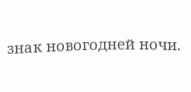знак новогодней ночи.